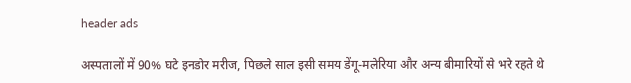header ads

अस्पतालों में 90% घटे इनडोर मरीज, पिछले साल इसी समय डेंगू-मलेरिया और अन्य बीमारियों से भरे रहते थे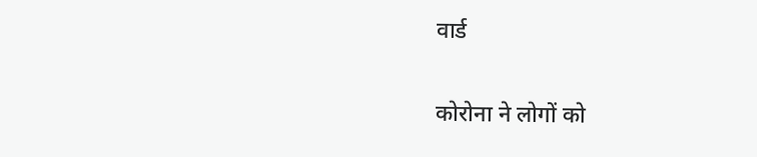वार्ड

कोरोना ने लोगों को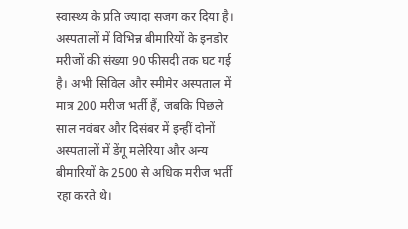स्वास्थ्य के प्रति ज्यादा सजग कर दिया है। अस्पतालों में विभिन्न बीमारियों के इनडोर मरीजों की संख्या 90 फीसदी तक घट गई है। अभी सिविल और स्मीमेर अस्पताल में मात्र 200 मरीज भर्ती हैं, जबकि पिछले साल नवंबर और दिसंबर में इन्हीं दोनों अस्पतालों में डेंगू मलेरिया और अन्य बीमारियों के 2500 से अधिक मरीज भर्ती रहा करते थे।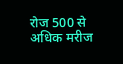रोज 500 से अधिक मरीज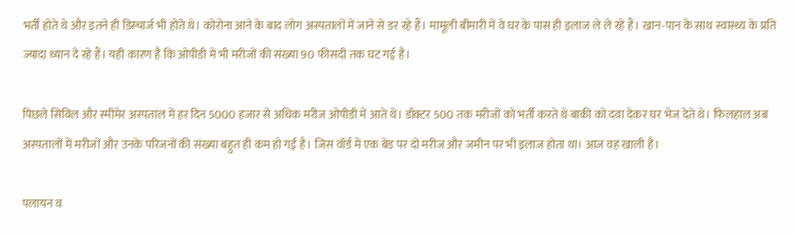भर्ती होते थे और इतने ही डिस्चार्ज भी होते थे। कोरोना आने के बाद लोग अस्पतालों में जाने से डर रहे हैं। मामूली बीमारी में वे घर के पास ही इलाज ले ले रहे हैं। खान-पान के साथ स्वास्थ्य के प्रति ज्यादा ध्यान दे रहे हैं। यही कारण है कि ओपीडी में भी मरीजों की संख्या 90 फीसदी तक घट गई है।

पिछले सिविल और स्मीमेर अस्पताल में हर दिन 5000 हजार से अधिक मरीज ओपीडी में आते थे। डॉक्टर 500 तक मरीजों को भर्ती करते थे बाकी को दवा देकर घर भेज देते थे। फिलहाल अब अस्पतालों में मरीजों और उनके परिजनों की संख्या बहुत ही कम हो गई है। जिस वॉर्ड में एक बेड पर दो मरीज और जमीन पर भी इलाज होता था। आज वह खाली है।

पलायन व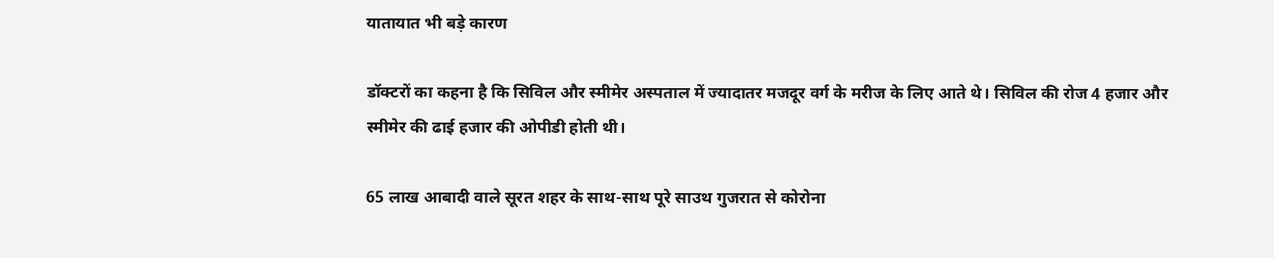यातायात भी बड़े कारण

डॉक्टरों का कहना है कि सिविल और स्मीमेर अस्पताल में ज्यादातर मजदूर वर्ग के मरीज के लिए आते थे। सिविल की रोज 4 हजार और स्मीमेर की ढाई हजार की ओपीडी होती थी।

65 लाख आबादी वाले सूरत शहर के साथ-साथ पूरे साउथ गुजरात से कोरोना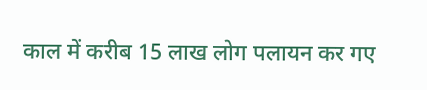काल में करीब 15 लाख लोग पलायन कर गए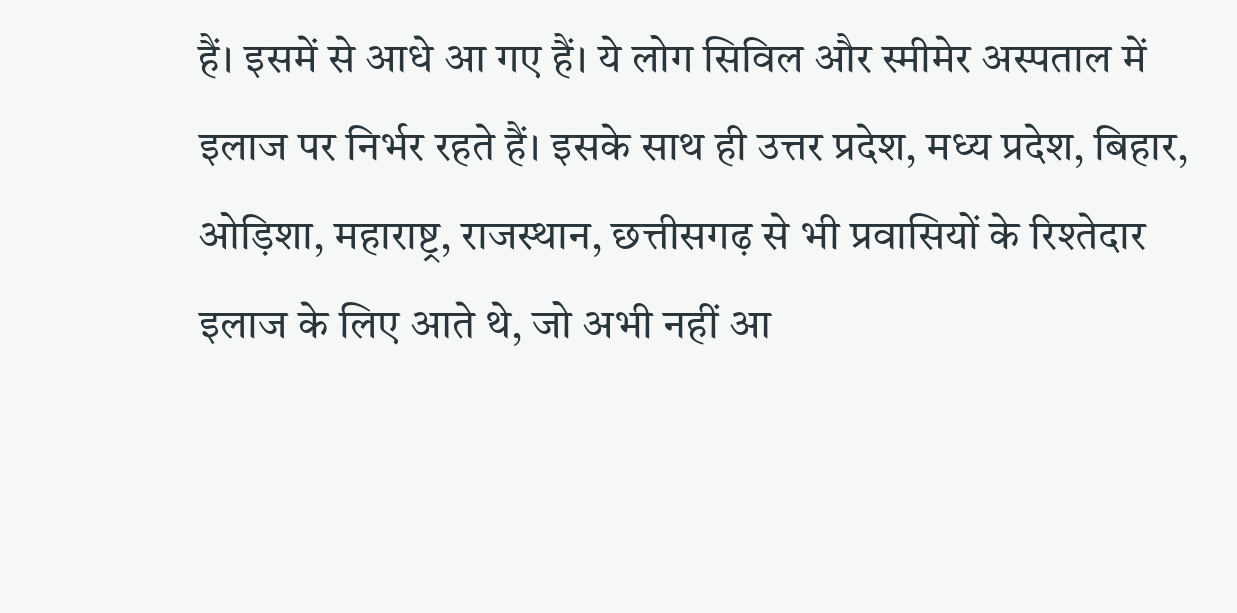हैं। इसमें से आधे आ गए हैं। ये लोग सिविल और स्मीमेर अस्पताल में इलाज पर निर्भर रहते हैं। इसके साथ ही उत्तर प्रदेश, मध्य प्रदेश, बिहार, ओड़िशा, महाराष्ट्र, राजस्थान, छत्तीसगढ़ से भी प्रवासियों के रिश्तेदार इलाज के लिए आते थे, जो अभी नहीं आ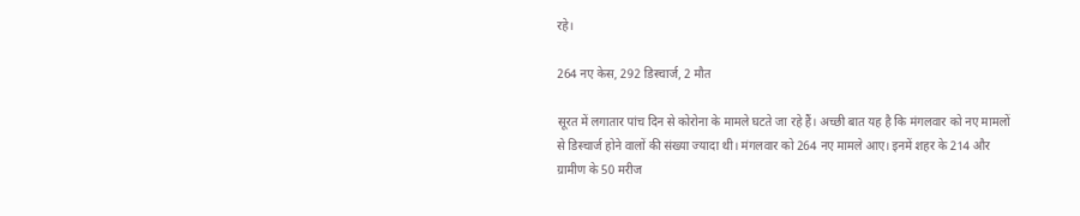रहे।

264 नए केस, 292 डिस्चार्ज, 2 मौत

सूरत में लगातार पांच दिन से कोरोना के मामले घटते जा रहे हैं। अच्छी बात यह है कि मंगलवार को नए मामलों से डिस्चार्ज होने वालों की संख्या ज्यादा थी। मंगलवार को 264 नए मामले आए। इनमें शहर के 214 और ग्रामीण के 50 मरीज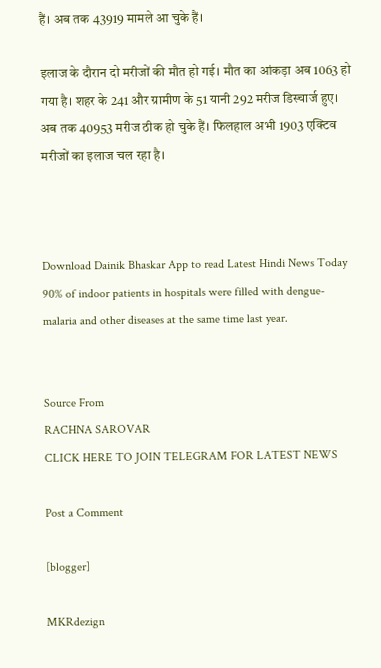हैं। अब तक 43919 मामले आ चुके हैं।

इलाज के दौरान दो मरीजों की मौत हो गई। मौत का आंकड़ा अब 1063 हो गया है। शहर के 241 और ग्रामीण के 51 यानी 292 मरीज डिस्चार्ज हुए। अब तक 40953 मरीज ठीक हो चुके हैं। फिलहाल अभी 1903 एक्टिव मरीजों का इलाज चल रहा है।



Download Dainik Bhaskar App to read Latest Hindi News Today
90% of indoor patients in hospitals were filled with dengue-malaria and other diseases at the same time last year.


Source From
RACHNA SAROVAR
CLICK HERE TO JOIN TELEGRAM FOR LATEST NEWS

Post a Comment

[blogger]

MKRdezign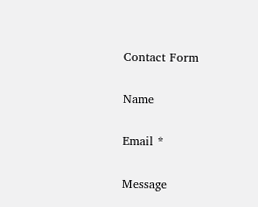Contact Form

Name

Email *

Message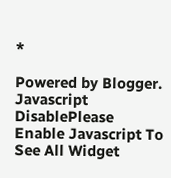*

Powered by Blogger.
Javascript DisablePlease Enable Javascript To See All Widget